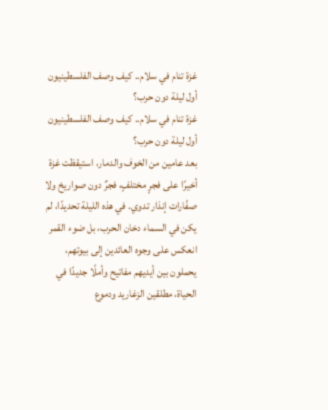غزة تنام في سلام.. كيف وصف الفلسطينيون أول ليلة دون حرب؟
غزة تنام في سلام.. كيف وصف الفلسطينيون أول ليلة دون حرب؟
بعد عامين من الخوف والدمار، استيقظت غزة أخيرًا على فجرٍ مختلفٍ، فجرٌ دون صواريخ ولا صفّارات إنذار تدوي. في هذه الليلة تحديدًا، لم يكن في السماء دخان الحرب، بل ضوء القمر انعكس على وجوه العائدين إلى بيوتهم، يحملون بين أيديهم مفاتيح وأملًا جديدًا في الحياة، مطلقين الزغاريد ودموع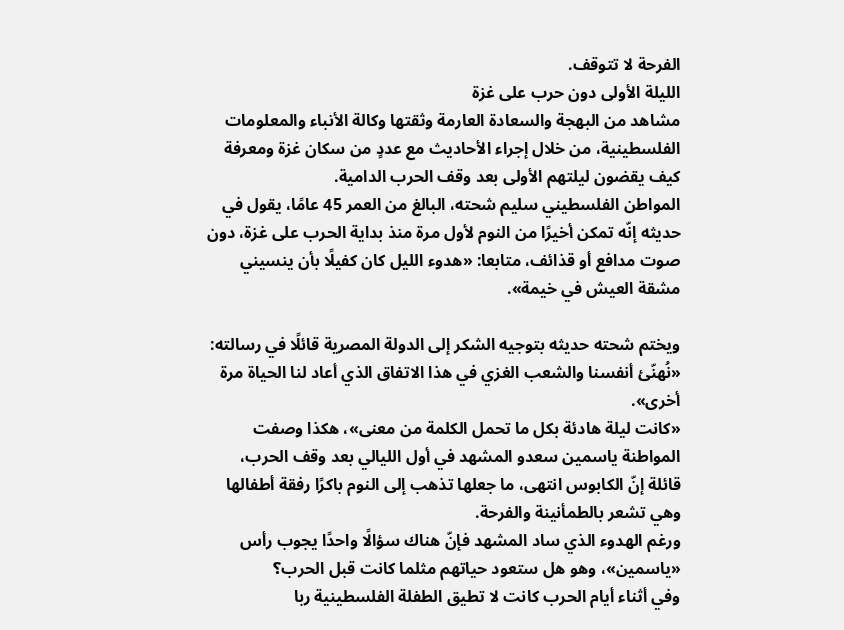الفرحة لا تتوقف.
الليلة الأولى دون حرب على غزة
مشاهد من البهجة والسعادة العارمة وثقتها وكالة الأنباء والمعلومات الفلسطينية، من خلال إجراء الأحاديث مع عددٍ من سكان غزة ومعرفة كيف يقضون ليلتهم الأولى بعد وقف الحرب الدامية.
المواطن الفلسطيني سليم شحته، البالغ من العمر 45 عامًا، يقول في حديثه إنّه تمكن أخيرًا من النوم لأول مرة منذ بداية الحرب على غزة، دون صوت مدافع أو قذائف، متابعا: «هدوء الليل كان كفيلًا بأن ينسيني مشقة العيش في خيمة».

ويختم شحته حديثه بتوجيه الشكر إلى الدولة المصرية قائلًا في رسالته: «نُهنّئ أنفسنا والشعب الغزي في هذا الاتفاق الذي أعاد لنا الحياة مرة أخرى».
«كانت ليلة هادئة بكل ما تحمل الكلمة من معنى»، هكذا وصفت المواطنة ياسمين سعدو المشهد في أول الليالي بعد وقف الحرب، قائلة إنّ الكابوس انتهى، ما جعلها تذهب إلى النوم باكرًا رفقة أطفالها وهي تشعر بالطمأنينة والفرحة.
ورغم الهدوء الذي ساد المشهد فإنّ هناك سؤالًا واحدًا يجوب رأس «ياسمين»، وهو هل ستعود حياتهم مثلما كانت قبل الحرب؟
وفي أثناء أيام الحرب كانت لا تطيق الطفلة الفلسطينية ربا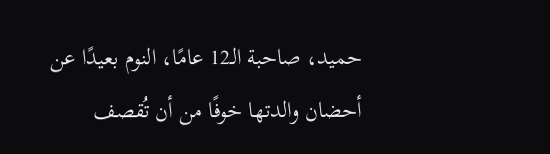حميد، صاحبة الـ12 عامًا، النوم بعيدًا عن أحضان والدتها خوفًا من أن تُقصف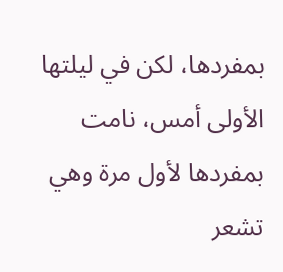بمفردها، لكن في ليلتها الأولى أمس، نامت بمفردها لأول مرة وهي تشعر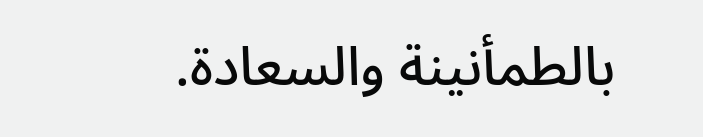بالطمأنينة والسعادة.